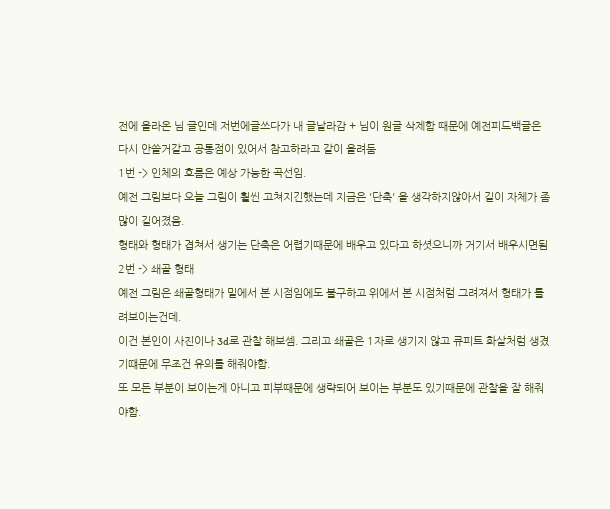전에 올라온 님 글인데 저번에글쓰다가 내 글날라감 + 님이 원글 삭제함 때문에 예전피드백글은 다시 안쓸거같고 공통점이 있어서 참고하라고 같이 올려둠
1번 -> 인체의 흐름은 예상 가능한 곡선임.
예전 그림보다 오늘 그림이 훨씬 고쳐지긴했는데 지금은 '단축' 을 생각하지않아서 길이 자체가 좀 많이 길어졌음.
형태와 형태가 겹쳐서 생기는 단축은 어렵기때문에 배우고 있다고 하셧으니까 거기서 배우시면됨
2번 -> 쇄골 형태
예전 그림은 쇄골형태가 밑에서 본 시점임에도 불구하고 위에서 본 시점처럼 그려져서 형태가 틀려보이는건데.
이건 본인이 사진이나 3d로 관찰 해보셈. 그리고 쇄골은 1자로 생기지 않고 큐피트 화살처럼 생겼기떄문에 무조건 유의를 해줘야함.
또 모든 부분이 보이는게 아니고 피부때문에 생략되어 보이는 부분도 있기때문에 관찰을 잘 해줘야함.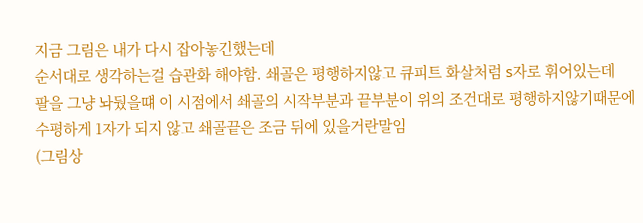지금 그림은 내가 다시 잡아놓긴했는데
순서대로 생각하는걸 습관화 해야함. 쇄골은 평행하지않고 큐피트 화살처럼 s자로 휘어있는데
팔을 그냥 놔뒀을떄 이 시점에서 쇄골의 시작부분과 끝부분이 위의 조건대로 평행하지않기때문에 수평하게 1자가 되지 않고 쇄골끝은 조금 뒤에 있을거란말임
(그림상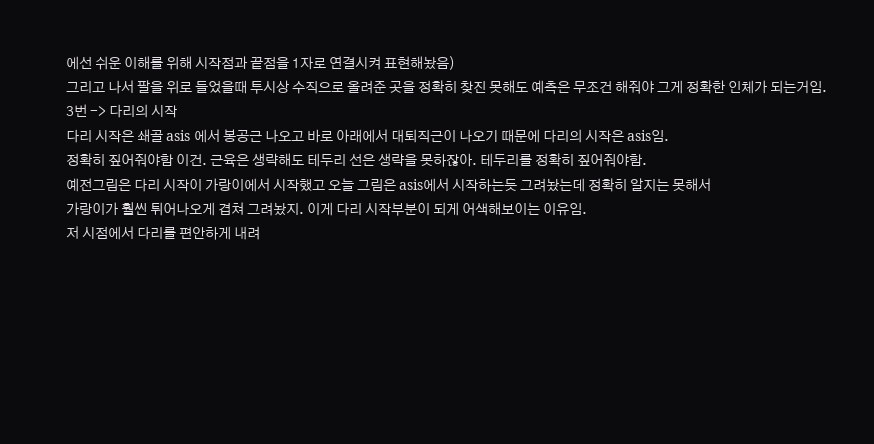에선 쉬운 이해를 위해 시작점과 끝점을 1자로 연결시켜 표현해놨음)
그리고 나서 팔을 위로 들었을때 투시상 수직으로 올려준 곳을 정확히 찾진 못해도 예측은 무조건 해줘야 그게 정확한 인체가 되는거임.
3번 -> 다리의 시작
다리 시작은 쇄골 asis 에서 봉공근 나오고 바로 아래에서 대퇴직근이 나오기 때문에 다리의 시작은 asis임.
정확히 짚어줘야함 이건. 근육은 생략해도 테두리 선은 생략을 못하잖아. 테두리를 정확히 짚어줘야함.
예전그림은 다리 시작이 가랑이에서 시작했고 오늘 그림은 asis에서 시작하는듯 그려놨는데 정확히 알지는 못해서
가랑이가 훨씬 튀어나오게 겹쳐 그려놨지. 이게 다리 시작부분이 되게 어색해보이는 이유임.
저 시점에서 다리를 편안하게 내려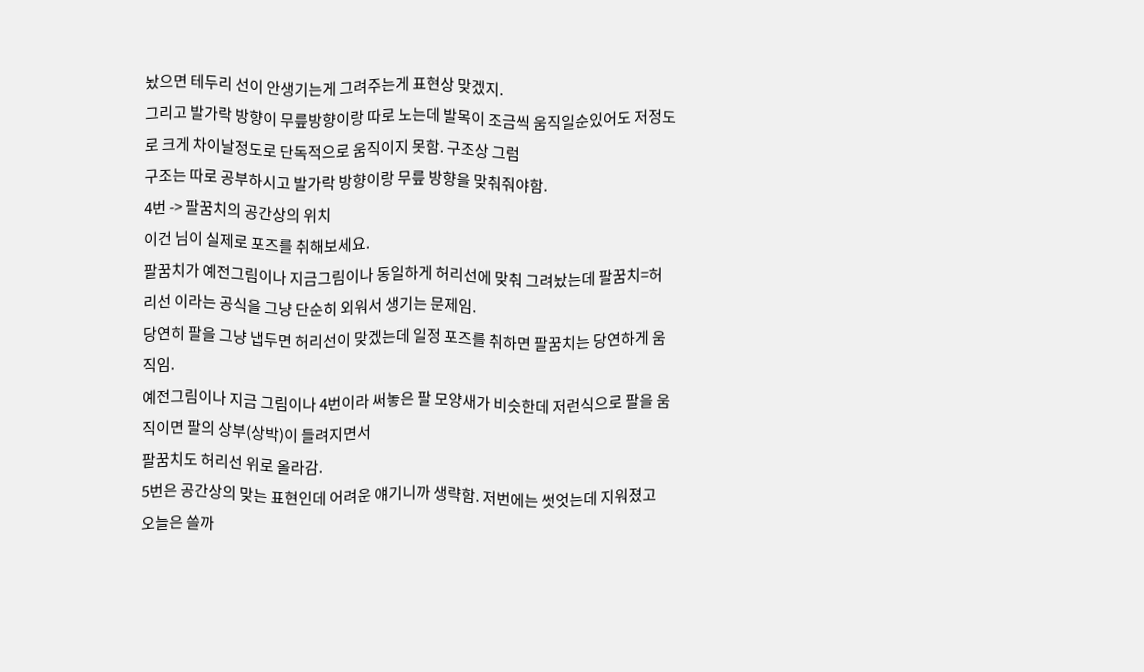놨으면 테두리 선이 안생기는게 그려주는게 표현상 맞겠지.
그리고 발가락 방향이 무릎방향이랑 따로 노는데 발목이 조금씩 움직일순있어도 저정도로 크게 차이날정도로 단독적으로 움직이지 못함. 구조상 그럼
구조는 따로 공부하시고 발가락 방향이랑 무릎 방향을 맞춰줘야함.
4번 -> 팔꿈치의 공간상의 위치
이건 님이 실제로 포즈를 취해보세요.
팔꿈치가 예전그림이나 지금그림이나 동일하게 허리선에 맞춰 그려놨는데 팔꿈치=허리선 이라는 공식을 그냥 단순히 외워서 생기는 문제임.
당연히 팔을 그냥 냅두면 허리선이 맞겠는데 일정 포즈를 취하면 팔꿈치는 당연하게 움직임.
예전그림이나 지금 그림이나 4번이라 써놓은 팔 모양새가 비슷한데 저런식으로 팔을 움직이면 팔의 상부(상박)이 들려지면서
팔꿈치도 허리선 위로 올라감.
5번은 공간상의 맞는 표현인데 어려운 얘기니까 생략함. 저번에는 썻엇는데 지워졌고
오늘은 쓸까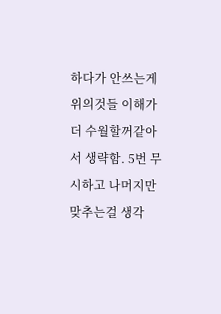하다가 안쓰는게 위의것들 이해가 더 수월할꺼같아서 생략함. 5번 무시하고 나머지만 맞추는걸 생각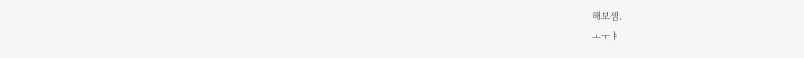해보셈.
ㅗㅜㅑ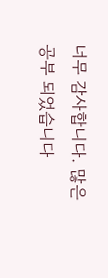너무 감사합니다. 많은 공부 되었습니다